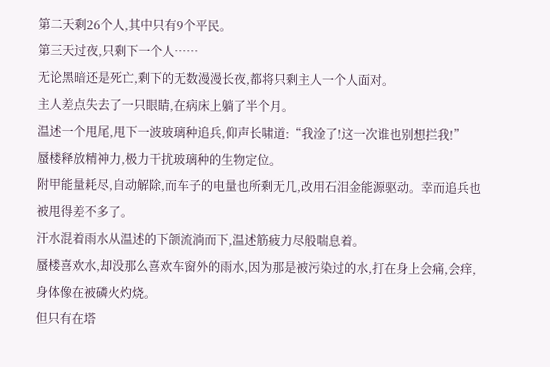第二天剩26个人,其中只有9个平民。
第三天过夜,只剩下一个人……
无论黑暗还是死亡,剩下的无数漫漫长夜,都将只剩主人一个人面对。
主人差点失去了一只眼睛,在病床上躺了半个月。
温述一个甩尾,甩下一波玻璃种追兵,仰声长啸道:“我淦了!这一次谁也别想拦我!”
蜃楼释放精神力,极力干扰玻璃种的生物定位。
附甲能量耗尽,自动解除,而车子的电量也所剩无几,改用石泪金能源驱动。幸而追兵也被甩得差不多了。
汗水混着雨水从温述的下颌流淌而下,温述筋疲力尽般喘息着。
蜃楼喜欢水,却没那么喜欢车窗外的雨水,因为那是被污染过的水,打在身上会痛,会痒,身体像在被磷火灼烧。
但只有在塔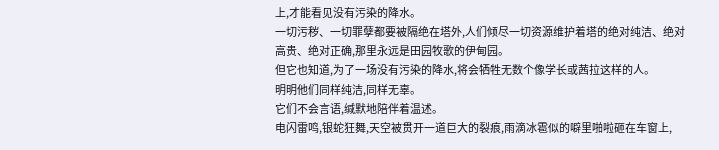上,才能看见没有污染的降水。
一切污秽、一切罪孽都要被隔绝在塔外,人们倾尽一切资源维护着塔的绝对纯洁、绝对高贵、绝对正确,那里永远是田园牧歌的伊甸园。
但它也知道,为了一场没有污染的降水,将会牺牲无数个像学长或茜拉这样的人。
明明他们同样纯洁,同样无辜。
它们不会言语,缄默地陪伴着温述。
电闪雷鸣,银蛇狂舞,天空被贯开一道巨大的裂痕,雨滴冰雹似的噼里啪啦砸在车窗上,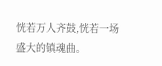恍若万人齐鼓,恍若一场盛大的镇魂曲。